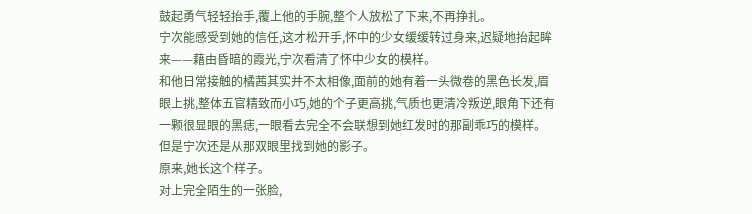鼓起勇气轻轻抬手,覆上他的手腕,整个人放松了下来,不再挣扎。
宁次能感受到她的信任,这才松开手,怀中的少女缓缓转过身来,迟疑地抬起眸来——藉由昏暗的霞光,宁次看清了怀中少女的模样。
和他日常接触的橘茜其实并不太相像,面前的她有着一头微卷的黑色长发,眉眼上挑,整体五官精致而小巧,她的个子更高挑,气质也更清冷叛逆,眼角下还有一颗很显眼的黑痣,一眼看去完全不会联想到她红发时的那副乖巧的模样。
但是宁次还是从那双眼里找到她的影子。
原来,她长这个样子。
对上完全陌生的一张脸,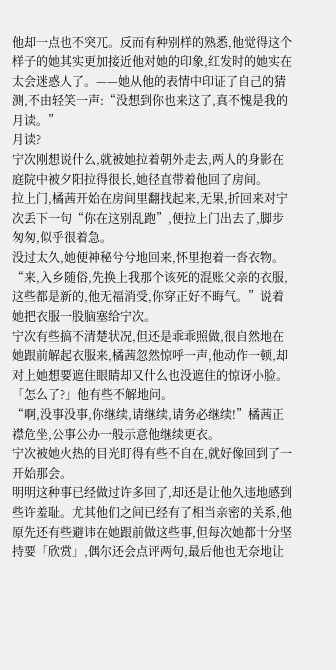他却一点也不突兀。反而有种别样的熟悉,他觉得这个样子的她其实更加接近他对她的印象,红发时的她实在太会迷惑人了。——她从他的表情中印证了自己的猜测,不由轻笑一声:“没想到你也来这了,真不愧是我的月读。”
月读?
宁次刚想说什么,就被她拉着朝外走去,两人的身影在庭院中被夕阳拉得很长,她径直带着他回了房间。
拉上门,橘茜开始在房间里翻找起来,无果,折回来对宁次丢下一句“你在这别乱跑”,便拉上门出去了,脚步匆匆,似乎很着急。
没过太久,她便神秘兮兮地回来,怀里抱着一沓衣物。
“来,入乡随俗,先换上我那个该死的混账父亲的衣服,这些都是新的,他无福消受,你穿正好不晦气。”说着她把衣服一股脑塞给宁次。
宁次有些搞不清楚状况,但还是乖乖照做,很自然地在她跟前解起衣服来,橘茜忽然惊呼一声,他动作一顿,却对上她想要遮住眼睛却又什么也没遮住的惊讶小脸。
「怎么了?」他有些不解地问。
“啊,没事没事,你继续,请继续,请务必继续!”橘茜正襟危坐,公事公办一般示意他继续更衣。
宁次被她火热的目光盯得有些不自在,就好像回到了一开始那会。
明明这种事已经做过许多回了,却还是让他久违地感到些许羞耻。尤其他们之间已经有了相当亲密的关系,他原先还有些避讳在她跟前做这些事,但每次她都十分坚持要「欣赏」,偶尔还会点评两句,最后他也无奈地让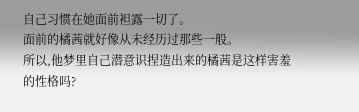自己习惯在她面前袒露一切了。
面前的橘茜就好像从未经历过那些一般。
所以,他梦里自己潜意识捏造出来的橘茜是这样害羞的性格吗?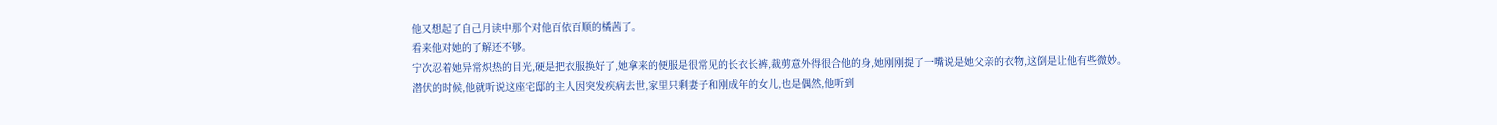他又想起了自己月读中那个对他百依百顺的橘茜了。
看来他对她的了解还不够。
宁次忍着她异常炽热的目光,硬是把衣服换好了,她拿来的便服是很常见的长衣长裤,裁剪意外得很合他的身,她刚刚提了一嘴说是她父亲的衣物,这倒是让他有些微妙。
潜伏的时候,他就听说这座宅邸的主人因突发疾病去世,家里只剩妻子和刚成年的女儿,也是偶然,他听到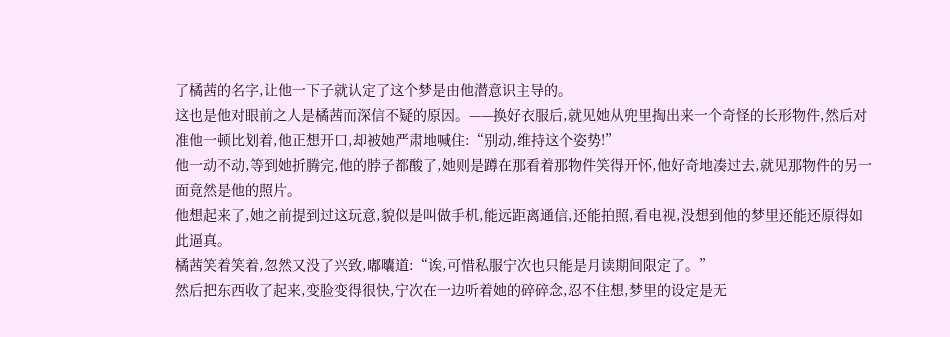了橘茜的名字,让他一下子就认定了这个梦是由他潜意识主导的。
这也是他对眼前之人是橘茜而深信不疑的原因。——换好衣服后,就见她从兜里掏出来一个奇怪的长形物件,然后对准他一顿比划着,他正想开口,却被她严肃地喊住:“别动,维持这个姿势!”
他一动不动,等到她折腾完,他的脖子都酸了,她则是蹲在那看着那物件笑得开怀,他好奇地凑过去,就见那物件的另一面竟然是他的照片。
他想起来了,她之前提到过这玩意,貌似是叫做手机,能远距离通信,还能拍照,看电视,没想到他的梦里还能还原得如此逼真。
橘茜笑着笑着,忽然又没了兴致,嘟囔道:“诶,可惜私服宁次也只能是月读期间限定了。”
然后把东西收了起来,变脸变得很快,宁次在一边听着她的碎碎念,忍不住想,梦里的设定是无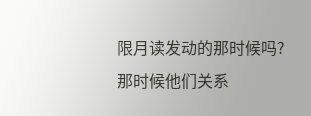限月读发动的那时候吗?
那时候他们关系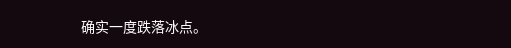确实一度跌落冰点。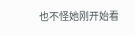也不怪她刚开始看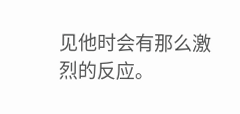见他时会有那么激烈的反应。